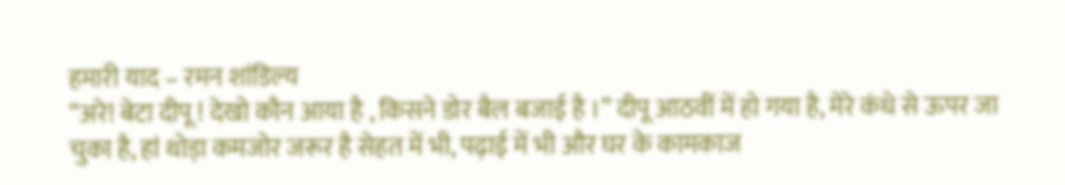हमारी याद – रमन शांडिल्य
“अरे! बेटा दीपू ! देखो कौन आया है , किसने डोर बैल बजाई है ।” दीपू आठवीं में हो गया है, मेरे कंधे से ऊपर जा चुका है, हां थोड़ा कमजोर जरूर है सेहत में भी, पढ़ाई में भी और घर के कामकाज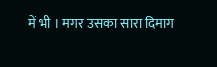में भी । मगर उसका सारा दिमाग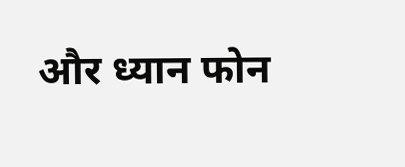और ध्यान फोन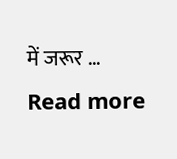में जरूर … Read more